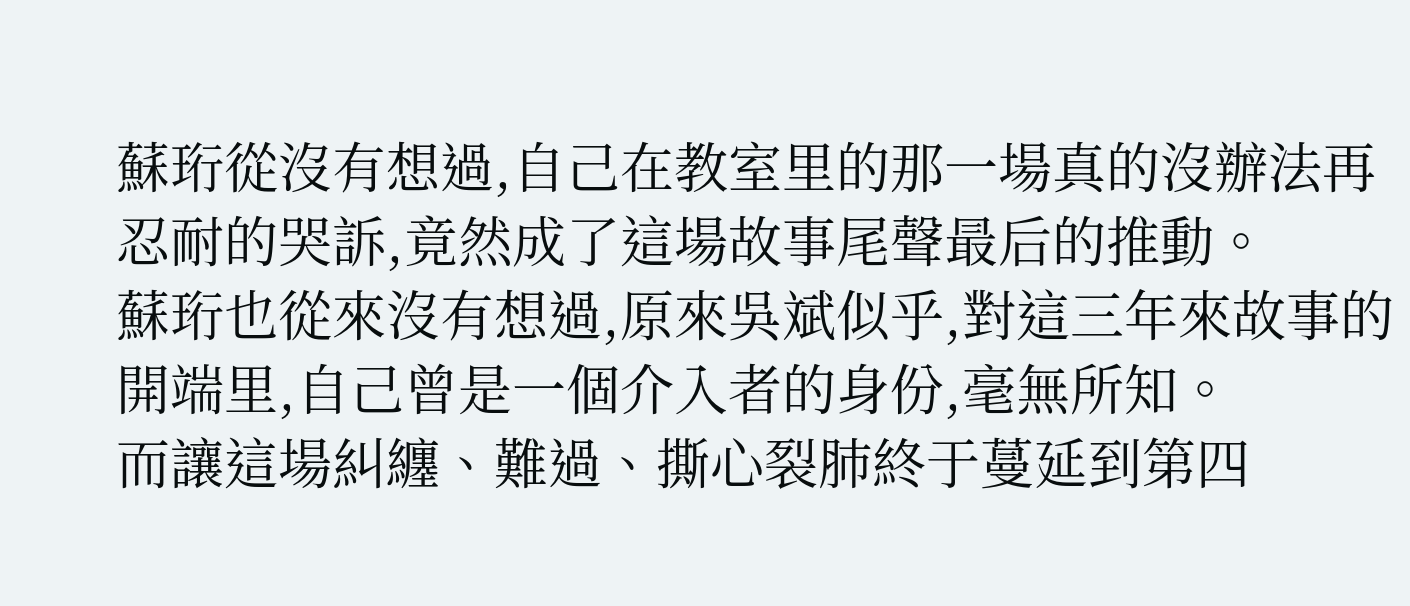蘇珩從沒有想過,自己在教室里的那一場真的沒辦法再忍耐的哭訴,竟然成了這場故事尾聲最后的推動。
蘇珩也從來沒有想過,原來吳斌似乎,對這三年來故事的開端里,自己曾是一個介入者的身份,毫無所知。
而讓這場糾纏、難過、撕心裂肺終于蔓延到第四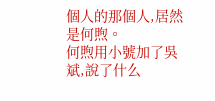個人的那個人,居然是何煦。
何煦用小號加了吳斌,說了什么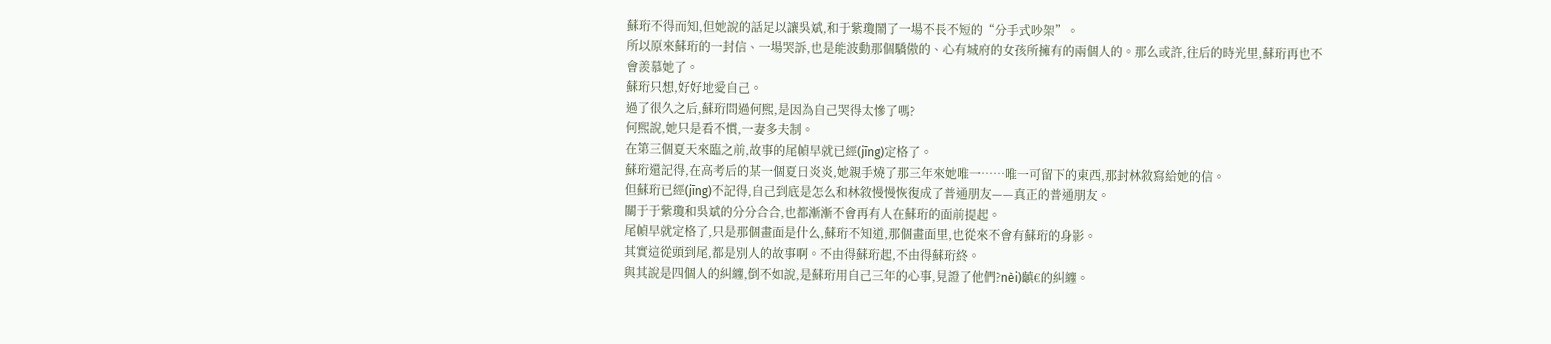蘇珩不得而知,但她說的話足以讓吳斌,和于紫瓊鬧了一場不長不短的“分手式吵架”。
所以原來蘇珩的一封信、一場哭訴,也是能波動那個驕傲的、心有城府的女孩所擁有的兩個人的。那么或許,往后的時光里,蘇珩再也不會羨慕她了。
蘇珩只想,好好地愛自己。
過了很久之后,蘇珩問過何熙,是因為自己哭得太慘了嗎?
何熙說,她只是看不慣,一妻多夫制。
在第三個夏天來臨之前,故事的尾幀早就已經(jīng)定格了。
蘇珩還記得,在高考后的某一個夏日炎炎,她親手燒了那三年來她唯一……唯一可留下的東西,那封林敘寫給她的信。
但蘇珩已經(jīng)不記得,自己到底是怎么和林敘慢慢恢復成了普通朋友——真正的普通朋友。
關于于紫瓊和吳斌的分分合合,也都漸漸不會再有人在蘇珩的面前提起。
尾幀早就定格了,只是那個畫面是什么,蘇珩不知道,那個畫面里,也從來不會有蘇珩的身影。
其實這從頭到尾,都是別人的故事啊。不由得蘇珩起,不由得蘇珩終。
與其說是四個人的糾纏,倒不如說,是蘇珩用自己三年的心事,見證了他們?nèi)齻€的糾纏。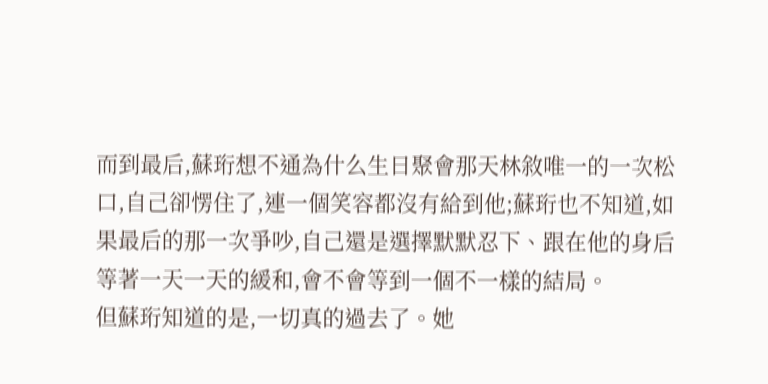而到最后,蘇珩想不通為什么生日聚會那天林敘唯一的一次松口,自己卻愣住了,連一個笑容都沒有給到他;蘇珩也不知道,如果最后的那一次爭吵,自己還是選擇默默忍下、跟在他的身后等著一天一天的緩和,會不會等到一個不一樣的結局。
但蘇珩知道的是,一切真的過去了。她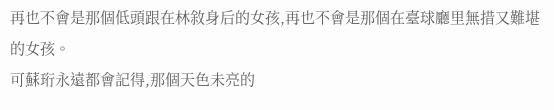再也不會是那個低頭跟在林敘身后的女孩,再也不會是那個在臺球廳里無措又難堪的女孩。
可蘇珩永遠都會記得,那個天色未亮的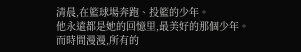清晨,在籃球場奔跑、投籃的少年。
他永遠都是她的回憶里,最美好的那個少年。
而時間漫漫,所有的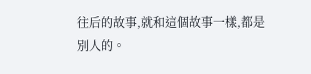往后的故事,就和這個故事一樣,都是別人的。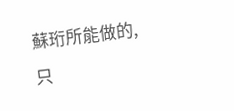蘇珩所能做的,只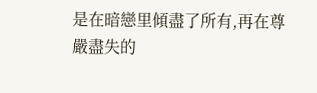是在暗戀里傾盡了所有,再在尊嚴盡失的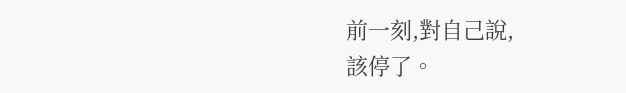前一刻,對自己說,
該停了。